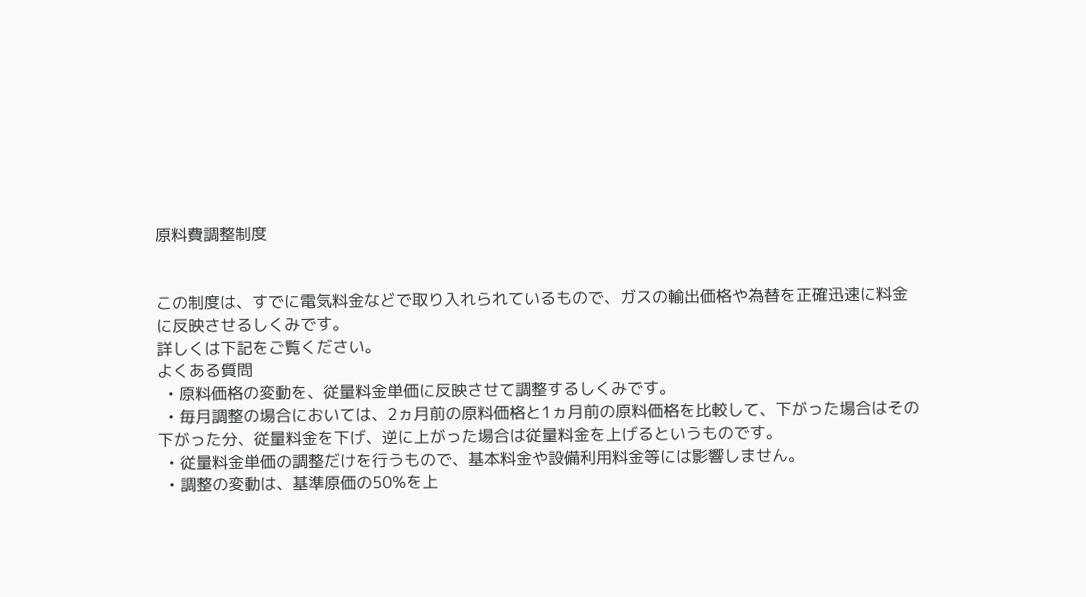原料費調整制度


この制度は、すでに電気料金などで取り入れられているもので、ガスの輸出価格や為替を正確迅速に料金に反映させるしくみです。
詳しくは下記をご覧ください。
よくある質問
  • 原料価格の変動を、従量料金単価に反映させて調整するしくみです。
  • 毎月調整の場合においては、2ヵ月前の原料価格と1ヵ月前の原料価格を比較して、下がった場合はその下がった分、従量料金を下げ、逆に上がった場合は従量料金を上げるというものです。
  • 従量料金単価の調整だけを行うもので、基本料金や設備利用料金等には影響しません。
  • 調整の変動は、基準原価の50%を上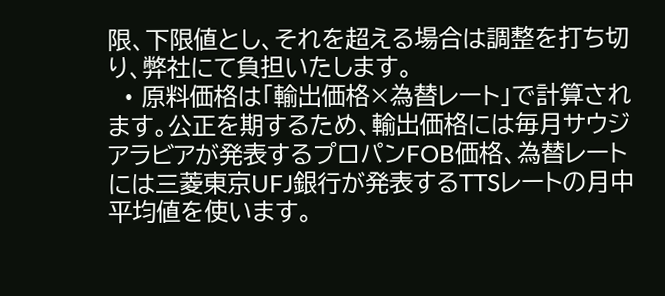限、下限値とし、それを超える場合は調整を打ち切り、弊社にて負担いたします。
  • 原料価格は「輸出価格×為替レート」で計算されます。公正を期するため、輸出価格には毎月サウジアラビアが発表するプロパンFOB価格、為替レートには三菱東京UFJ銀行が発表するTTSレートの月中平均値を使います。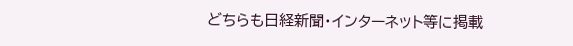どちらも日経新聞・インターネット等に掲載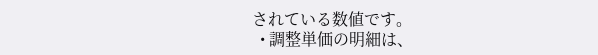されている数値です。
  • 調整単価の明細は、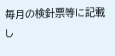毎月の検針票等に記載し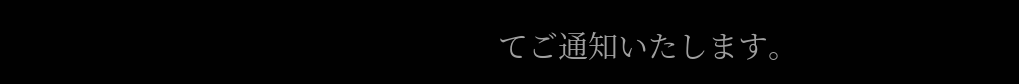てご通知いたします。